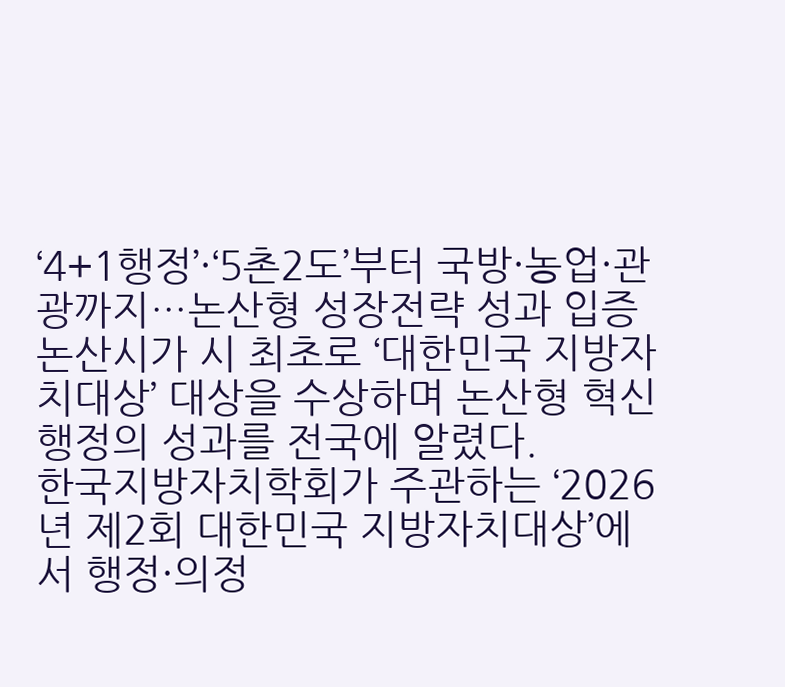‘4+1행정’·‘5촌2도’부터 국방·농업·관광까지…논산형 성장전략 성과 입증
논산시가 시 최초로 ‘대한민국 지방자치대상’ 대상을 수상하며 논산형 혁신행정의 성과를 전국에 알렸다.
한국지방자치학회가 주관하는 ‘2026년 제2회 대한민국 지방자치대상’에서 행정·의정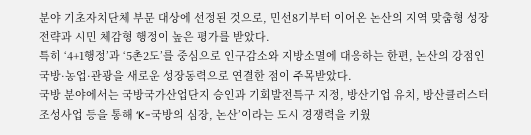분야 기초자치단체 부문 대상에 선정된 것으로, 민선8기부터 이어온 논산의 지역 맞춤형 성장전략과 시민 체감형 행정이 높은 평가를 받았다.
특히 ‘4+1행정’과 ‘5촌2도’를 중심으로 인구감소와 지방소멸에 대응하는 한편, 논산의 강점인 국방·농업·관광을 새로운 성장동력으로 연결한 점이 주목받았다.
국방 분야에서는 국방국가산업단지 승인과 기회발전특구 지정, 방산기업 유치, 방산클러스터 조성사업 등을 통해 ‘K-국방의 심장, 논산’이라는 도시 경쟁력을 키웠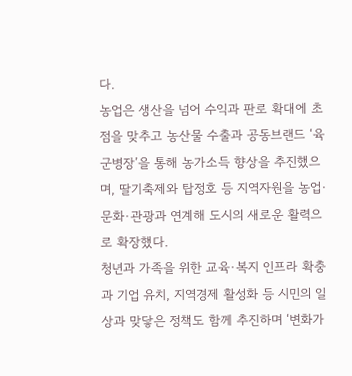다.
농업은 생산을 넘어 수익과 판로 확대에 초점을 맞추고 농산물 수출과 공동브랜드 ‘육군병장’을 통해 농가소득 향상을 추진했으며, 딸기축제와 탑정호 등 지역자원을 농업·문화·관광과 연계해 도시의 새로운 활력으로 확장했다.
청년과 가족을 위한 교육·복지 인프라 확충과 기업 유치, 지역경제 활성화 등 시민의 일상과 맞닿은 정책도 함께 추진하며 ‘변화가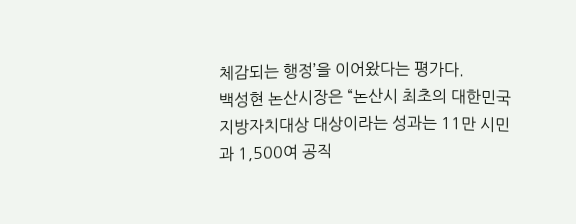체감되는 행정’을 이어왔다는 평가다.
백성현 논산시장은 “논산시 최초의 대한민국 지방자치대상 대상이라는 성과는 11만 시민과 1,500여 공직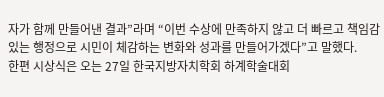자가 함께 만들어낸 결과”라며 “이번 수상에 만족하지 않고 더 빠르고 책임감 있는 행정으로 시민이 체감하는 변화와 성과를 만들어가겠다”고 말했다.
한편 시상식은 오는 27일 한국지방자치학회 하계학술대회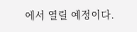에서 열릴 예정이다.